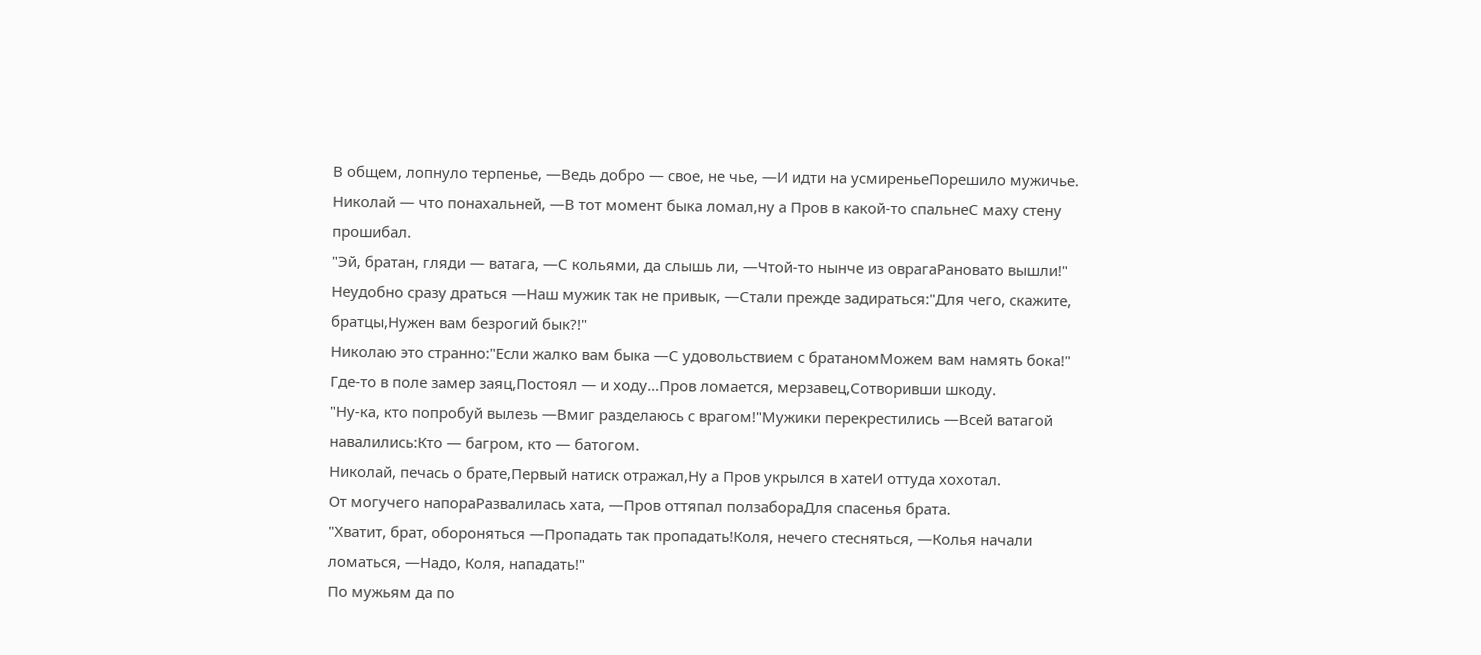В общем, лопнуло терпенье, —Ведь добро — свое, не чье, —И идти на усмиреньеПорешило мужичье.
Николай — что понахальней, —В тот момент быка ломал,ну а Пров в какой-то спальнеС маху стену прошибал.
"Эй, братан, гляди — ватага, —С кольями, да слышь ли, —Чтой-то нынче из оврагаРановато вышли!"
Неудобно сразу драться —Наш мужик так не привык, —Стали прежде задираться:"Для чего, скажите, братцы,Нужен вам безрогий бык?!"
Николаю это странно:"Если жалко вам быка —С удовольствием с братаномМожем вам намять бока!"
Где-то в поле замер заяц,Постоял — и ходу…Пров ломается, мерзавец,Сотворивши шкоду.
"Ну-ка, кто попробуй вылезь —Вмиг разделаюсь с врагом!"Мужики перекрестились —Всей ватагой навалились:Кто — багром, кто — батогом.
Николай, печась о брате,Первый натиск отражал,Ну а Пров укрылся в хатеИ оттуда хохотал.
От могучего напораРазвалилась хата, —Пров оттяпал ползабораДля спасенья брата.
"Хватит, брат, обороняться —Пропадать так пропадать!Коля, нечего стесняться, —Колья начали ломаться, —Надо, Коля, нападать!"
По мужьям да по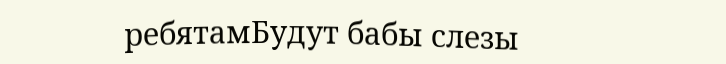ребятамБудут бабы слезы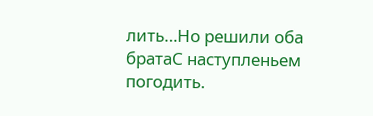лить…Но решили оба братаС наступленьем погодить.